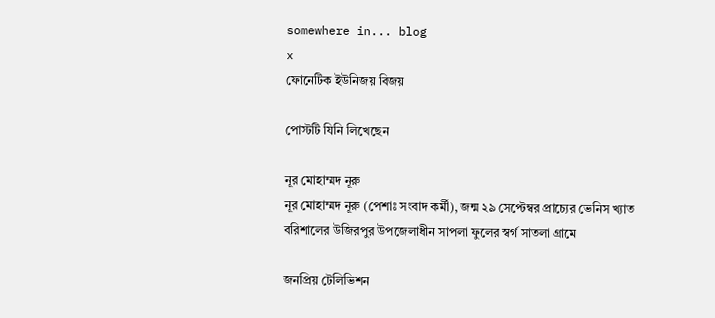somewhere in... blog
x
ফোনেটিক ইউনিজয় বিজয়

পোস্টটি যিনি লিখেছেন

নূর মোহাম্মদ নূরু
নূর মোহাম্মদ নূরু (পেশাঃ সংবাদ কর্মী), জন্ম ২৯ সেপ্টেম্বর প্রাচ্যের ভেনিস খ্যাত বরিশালের উজিরপুর উপজেলাধীন সাপলা ফুলের স্বর্গ সাতলা গ্রামে

জনপ্রিয় টেলিভিশন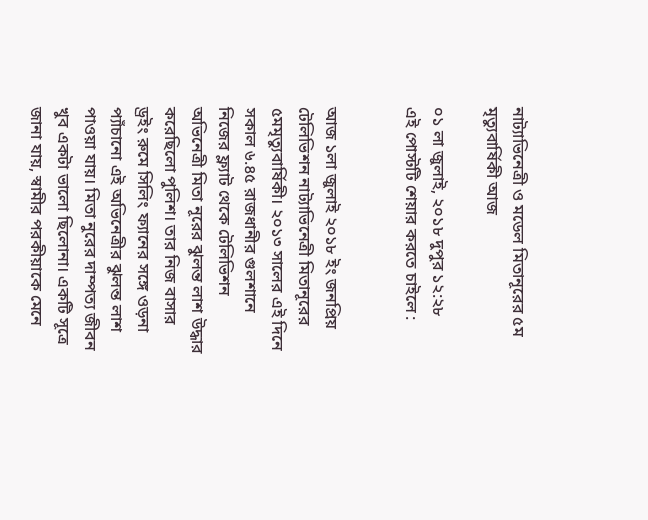নাট্যাভিনেত্রী ও মডেল মিতানূরের ৫ম মৃত্যুবার্ষিকী আজ

০১ লা জুলাই, ২০১৮ দুপুর ১২:২৮
এই পোস্টটি শেয়ার করতে চাইলে :


আজ ১লা জুলাই ২০১৮ ইং জনপ্রিয় টেলিভিশন নাট্যাভিনেত্রী মিতানূরের ৫মমৃত্যুবার্ষিকী। ২০১৩ সালের এই দিনে সকাল ৬.৪৫ রাজধানীর গুলশানে নিজের ফ্ল্যাট থেকে টেলিভিশন অভিনেত্রী মিতা নূরের ঝুলন্ত লাশ উদ্ধার করেছিলো পুলিশ। তার নিজ বাসার ড্রইং রুমে সিলিং ফ্যানের সঙ্গে ওড়না প্যাঁচানো এই অভিনেত্রীর ঝুলন্ত লাশ পাওয়া যায়। মিতা নুরের দাম্পত্য জীবন খুব একটা ভালো ছিলোনা। একটি সূত্রে জানা যায়, স্বামীর পরকীয়াকে মেনে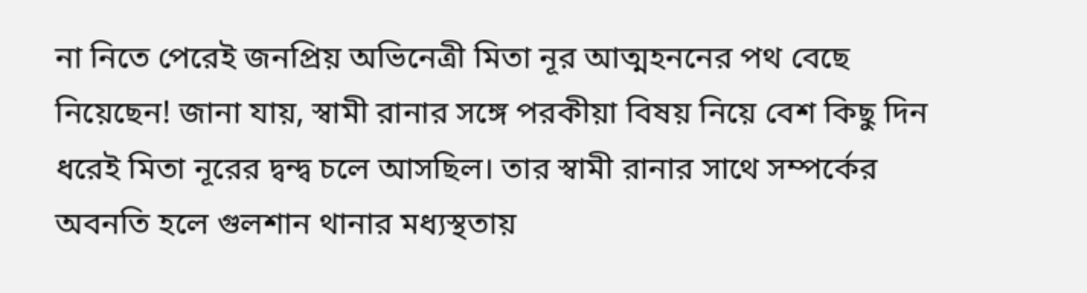না নিতে পেরেই জনপ্রিয় অভিনেত্রী মিতা নূর আত্মহননের পথ বেছে নিয়েছেন! জানা যায়, স্বামী রানার সঙ্গে পরকীয়া বিষয় নিয়ে বেশ কিছু দিন ধরেই মিতা নূরের দ্বন্দ্ব চলে আসছিল। তার স্বামী রানার সাথে সম্পর্কের অবনতি হলে গুলশান থানার মধ্যস্থতায়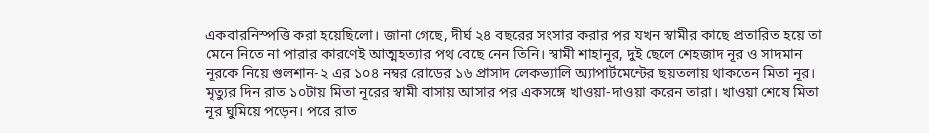একবারনিস্পত্তি করা হয়েছিলো। জানা গেছে, দীর্ঘ ২৪ বছরের সংসার করার পর যখন স্বামীর কাছে প্রতারিত হয়ে তা মেনে নিতে না পারার কারণেই আত্মহত্যার পথ বেছে নেন তিনি। স্বামী শাহানূর, দুই ছেলে শেহজাদ নূর ও সাদমান নূরকে নিয়ে গুলশান-২ এর ১০৪ নম্বর রোডের ১৬ প্রাসাদ লেকভ্যালি অ্যাপার্টমেন্টের ছয়তলায় থাকতেন মিতা নূর। মৃত্যুর দিন রাত ১০টায় মিতা নূরের স্বামী বাসায় আসার পর একসঙ্গে খাওয়া-দাওয়া করেন তারা। খাওয়া শেষে মিতা নূর ঘুমিয়ে পড়েন। পরে রাত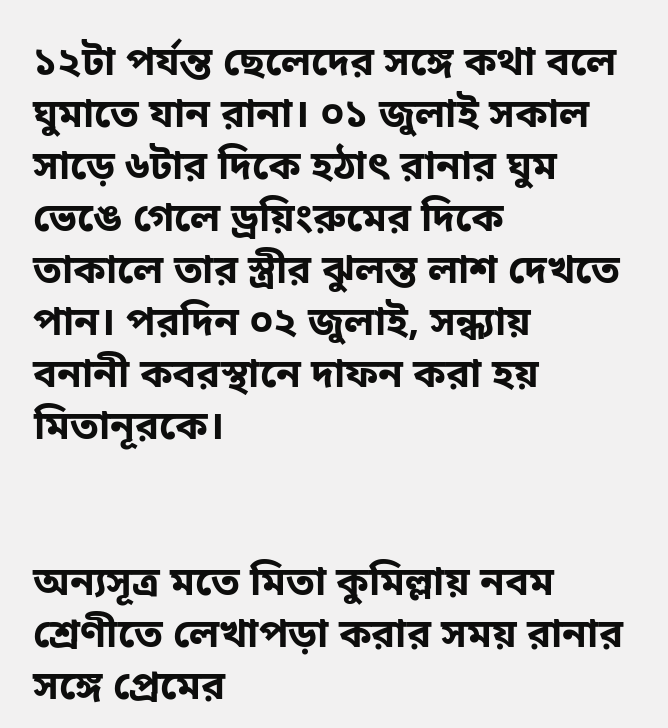১২টা পর্যন্ত ছেলেদের সঙ্গে কথা বলে ঘুমাতে যান রানা। ০১ জুলাই সকাল সাড়ে ৬টার দিকে হঠাৎ রানার ঘুম ভেঙে গেলে ড্রয়িংরুমের দিকে তাকালে তার স্ত্রীর ঝুলন্ত লাশ দেখতে পান। পরদিন ০২ জুলাই, সন্ধ্যায় বনানী কবরস্থানে দাফন করা হয় মিতানূরকে।


অন্যসূত্র মতে মিতা কুমিল্লায় নবম শ্রেণীতে লেখাপড়া করার সময় রানার সঙ্গে প্রেমের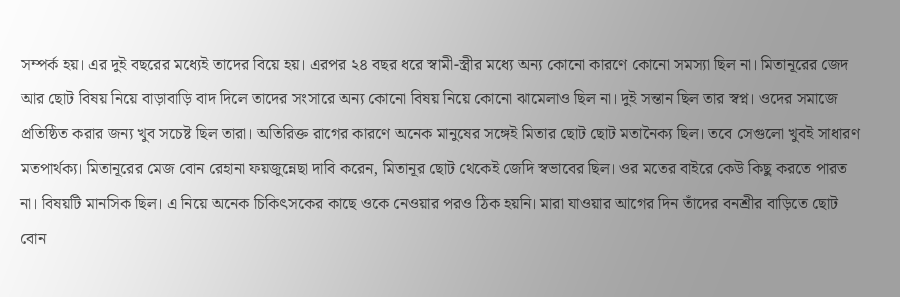সম্পর্ক হয়। এর দুই বছরের মধ্যেই তাদের বিয়ে হয়। এরপর ২৪ বছর ধরে স্বামী-স্ত্রীর মধ্যে অন্য কোনো কারণে কোনো সমস্যা ছিল না। মিতানূরের জেদ আর ছোট বিষয় নিয়ে বাড়াবাড়ি বাদ দিলে তাদের সংসারে অন্য কোনো বিষয় নিয়ে কোনো ঝামেলাও ছিল না। দুই সন্তান ছিল তার স্বপ্ন। ওদের সমাজে প্রতিষ্ঠিত করার জন্য খুব সচেষ্ট ছিল তারা। অতিরিক্ত রাগের কারণে অনেক মানুষের সঙ্গেই মিতার ছোট ছোট মতানৈক্য ছিল। তবে সেগুলো খুবই সাধারণ মতপার্থক্য। মিতানূরের মেজ বোন রেহানা ফয়জুন্নেছা দাবি করেন, মিতানূর ছোট থেকেই জেদি স্বভাবের ছিল। ওর মতের বাইরে কেউ কিছু করতে পারত না। বিষয়টি মানসিক ছিল। এ নিয়ে অনেক চিকিৎসকের কাছে ওকে নেওয়ার পরও ঠিক হয়নি। মারা যাওয়ার আগের দিন তাঁদের বনশ্রীর বাড়িতে ছোট বোন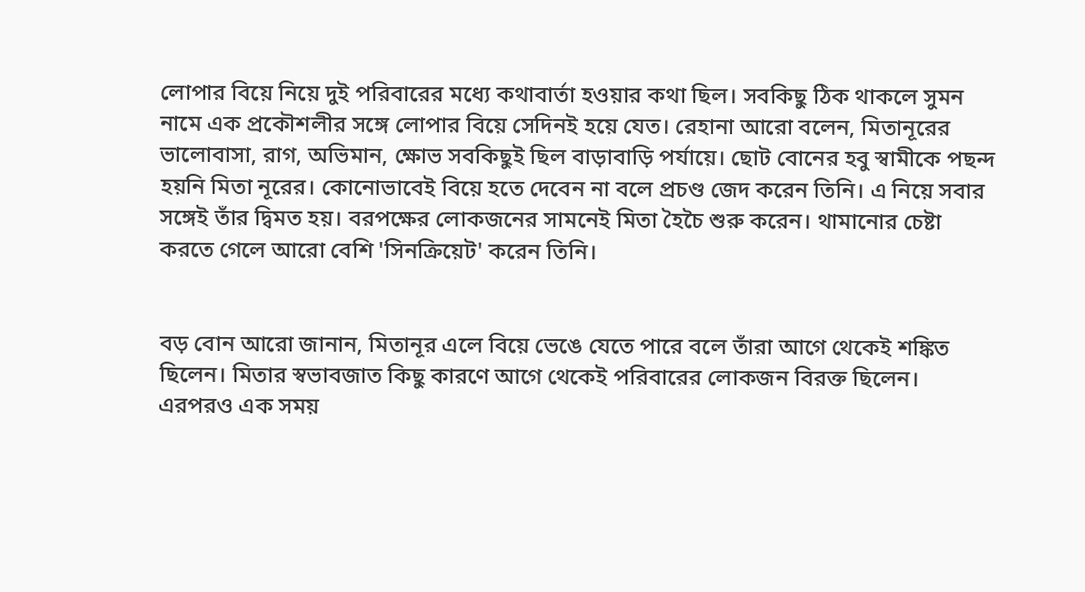লোপার বিয়ে নিয়ে দুই পরিবারের মধ্যে কথাবার্তা হওয়ার কথা ছিল। সবকিছু ঠিক থাকলে সুমন নামে এক প্রকৌশলীর সঙ্গে লোপার বিয়ে সেদিনই হয়ে যেত। রেহানা আরো বলেন, মিতানূরের ভালোবাসা, রাগ, অভিমান, ক্ষোভ সবকিছুই ছিল বাড়াবাড়ি পর্যায়ে। ছোট বোনের হবু স্বামীকে পছন্দ হয়নি মিতা নূরের। কোনোভাবেই বিয়ে হতে দেবেন না বলে প্রচণ্ড জেদ করেন তিনি। এ নিয়ে সবার সঙ্গেই তাঁর দ্বিমত হয়। বরপক্ষের লোকজনের সামনেই মিতা হৈচৈ শুরু করেন। থামানোর চেষ্টা করতে গেলে আরো বেশি 'সিনক্রিয়েট' করেন তিনি।


বড় বোন আরো জানান, মিতানূর এলে বিয়ে ভেঙে যেতে পারে বলে তাঁরা আগে থেকেই শঙ্কিত ছিলেন। মিতার স্বভাবজাত কিছু কারণে আগে থেকেই পরিবারের লোকজন বিরক্ত ছিলেন। এরপরও এক সময়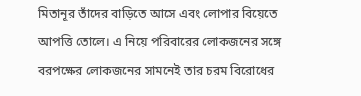মিতানূর তাঁদের বাড়িতে আসে এবং লোপার বিয়েতে আপত্তি তোলে। এ নিয়ে পরিবারের লোকজনের সঙ্গে বরপক্ষের লোকজনের সামনেই তার চরম বিরোধের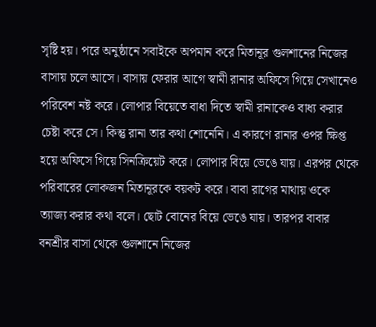সৃষ্টি হয়। পরে অনুষ্ঠানে সবাইকে অপমান করে মিতানূর গুলশানের নিজের বাসায় চলে আসে। বাসায় ফেরার আগে স্বামী রানার অফিসে গিয়ে সেখানেও পরিবেশ নষ্ট করে। লোপার বিয়েতে বাধা দিতে স্বামী রানাকেও বাধ্য করার চেষ্টা করে সে। কিন্তু রানা তার কথা শোনেনি। এ কারণে রানার ওপর ক্ষিপ্ত হয়ে অফিসে গিয়ে সিনক্রিয়েট করে। লোপার বিয়ে ভেঙে যায়। এরপর থেকে পরিবারের লোকজন মিতানূরকে বয়কট করে। বাবা রাগের মাথায় ওকে ত্যাজ্য করার কথা বলে। ছোট বোনের বিয়ে ভেঙে যায়। তারপর বাবার বনশ্রীর বাসা থেকে গুলশানে নিজের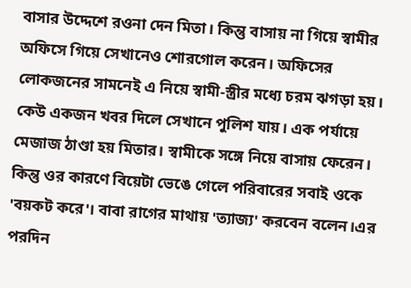বাসার উদ্দেশে রওনা দেন মিতা। কিন্তু বাসায় না গিয়ে স্বামীর অফিসে গিয়ে সেখানেও শোরগোল করেন। অফিসের লোকজনের সামনেই এ নিয়ে স্বামী-স্ত্রীর মধ্যে চরম ঝগড়া হয়। কেউ একজন খবর দিলে সেখানে পুলিশ যায়। এক পর্যায়ে মেজাজ ঠাণ্ডা হয় মিতার। স্বামীকে সঙ্গে নিয়ে বাসায় ফেরেন। কিন্তু ওর কারণে বিয়েটা ভেঙে গেলে পরিবারের সবাই ওকে 'বয়কট করে'। বাবা রাগের মাথায় 'ত্যাজ্য' করবেন বলেন।এর পরদিন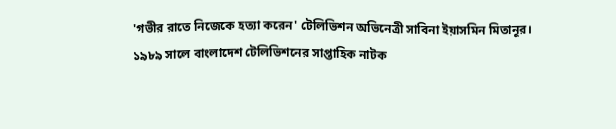'গভীর রাতে নিজেকে হত্যা করেন' টেলিভিশন অভিনেত্রী সাবিনা ইয়াসমিন মিতানূর।
১৯৮৯ সালে বাংলাদেশ টেলিভিশনের সাপ্তাহিক নাটক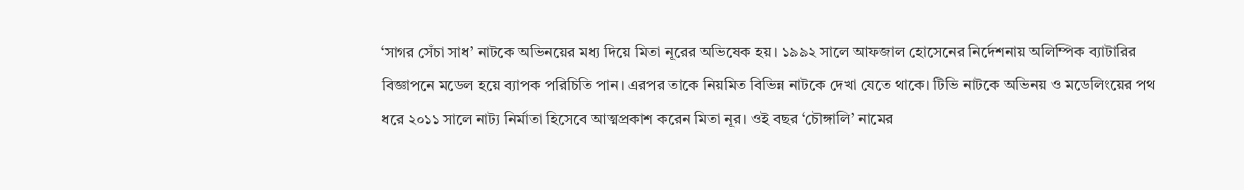‘সাগর সেঁচা সাধ’ নাটকে অভিনয়ের মধ্য দিয়ে মিতা নূরের অভিষেক হয়। ১৯৯২ সালে আফজাল হোসেনের নির্দেশনায় অলিম্পিক ব্যাটারির বিজ্ঞাপনে মডেল হয়ে ব্যাপক পরিচিতি পান। এরপর তাকে নিয়মিত বিভিন্ন নাটকে দেখা যেতে থাকে। টিভি নাটকে অভিনয় ও মডেলিংয়ের পথ ধরে ২০১১ সালে নাট্য নির্মাতা হিসেবে আত্মপ্রকাশ করেন মিতা নূর। ওই বছর ‘চৌঙ্গালি’ নামের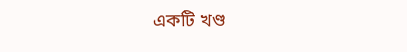একটি খণ্ড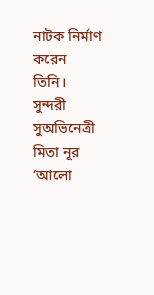নাটক নির্মাণ করেন তিনি। সুন্দরী সুঅভিনেত্রী মিতা নূর ‘আলো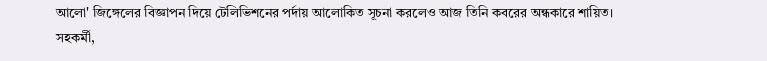আলো' জিঙ্গেলের বিজ্ঞাপন দিয়ে টেলিভিশনের পর্দায় আলোকিত সূচনা করলেও আজ তিনি কবরের অন্ধকারে শায়িত। সহকর্মী,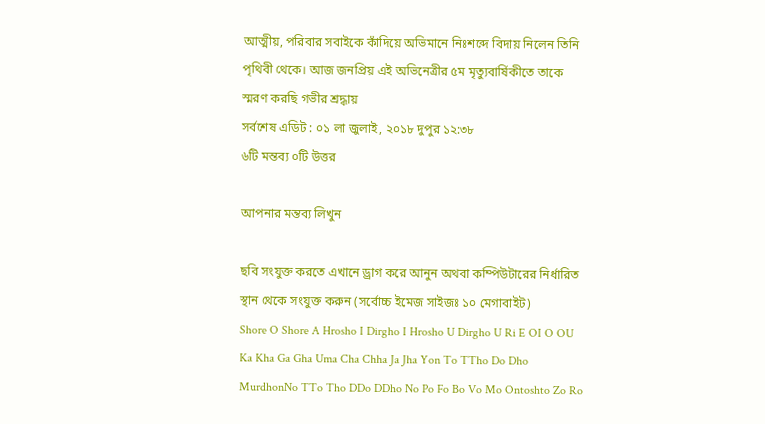আত্মীয়, পরিবার সবাইকে কাঁদিয়ে অভিমানে নিঃশব্দে বিদায় নিলেন তিনি পৃথিবী থেকে। আজ জনপ্রিয় এই অভিনেত্রীর ৫ম মৃত্যুবার্ষিকীতে তাকে স্মরণ করছি গভীর শ্রদ্ধায়
সর্বশেষ এডিট : ০১ লা জুলাই, ২০১৮ দুপুর ১২:৩৮
৬টি মন্তব্য ০টি উত্তর

আপনার মন্তব্য লিখুন

ছবি সংযুক্ত করতে এখানে ড্রাগ করে আনুন অথবা কম্পিউটারের নির্ধারিত স্থান থেকে সংযুক্ত করুন (সর্বোচ্চ ইমেজ সাইজঃ ১০ মেগাবাইট)
Shore O Shore A Hrosho I Dirgho I Hrosho U Dirgho U Ri E OI O OU Ka Kha Ga Gha Uma Cha Chha Ja Jha Yon To TTho Do Dho MurdhonNo TTo Tho DDo DDho No Po Fo Bo Vo Mo Ontoshto Zo Ro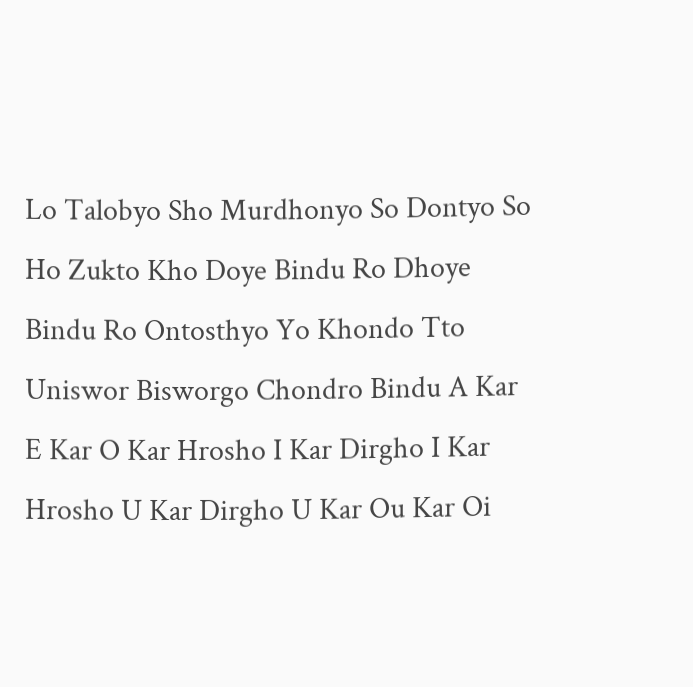Lo Talobyo Sho Murdhonyo So Dontyo So Ho Zukto Kho Doye Bindu Ro Dhoye Bindu Ro Ontosthyo Yo Khondo Tto Uniswor Bisworgo Chondro Bindu A Kar E Kar O Kar Hrosho I Kar Dirgho I Kar Hrosho U Kar Dirgho U Kar Ou Kar Oi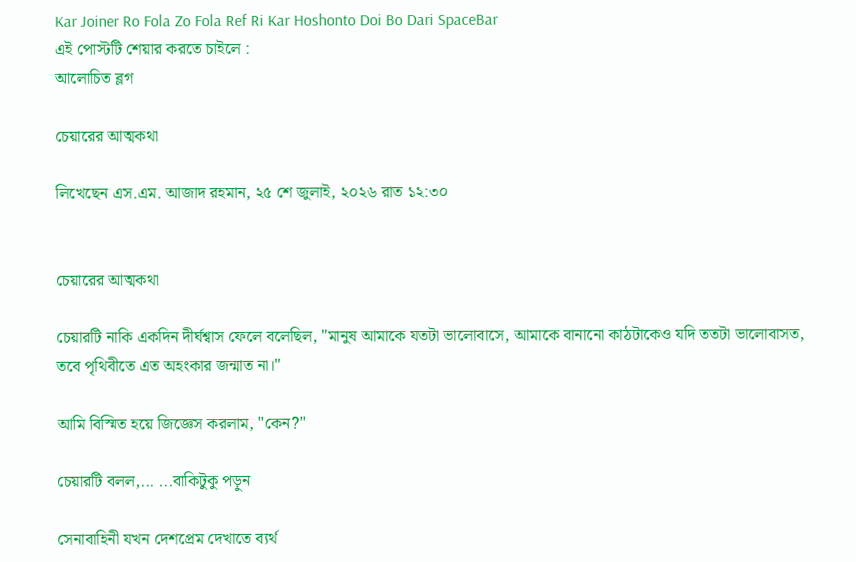Kar Joiner Ro Fola Zo Fola Ref Ri Kar Hoshonto Doi Bo Dari SpaceBar
এই পোস্টটি শেয়ার করতে চাইলে :
আলোচিত ব্লগ

চেয়ারের আত্মকথা

লিখেছেন এস.এম. আজাদ রহমান, ২৫ শে জুলাই, ২০২৬ রাত ১২:৩০


চেয়ারের আত্মকথা

চেয়ারটি নাকি একদিন দীর্ঘশ্বাস ফেলে বলেছিল, "মানুষ আমাকে যতটা ভালোবাসে, আমাকে বানানো কাঠটাকেও যদি ততটা ভালোবাসত, তবে পৃথিবীতে এত অহংকার জন্মাত না।"

আমি বিস্মিত হয়ে জিজ্ঞেস করলাম, "কেন?"

চেয়ারটি বলল,... ...বাকিটুকু পড়ুন

সেনাবাহিনী যখন দেশপ্রেম দেখাতে ব্যর্থ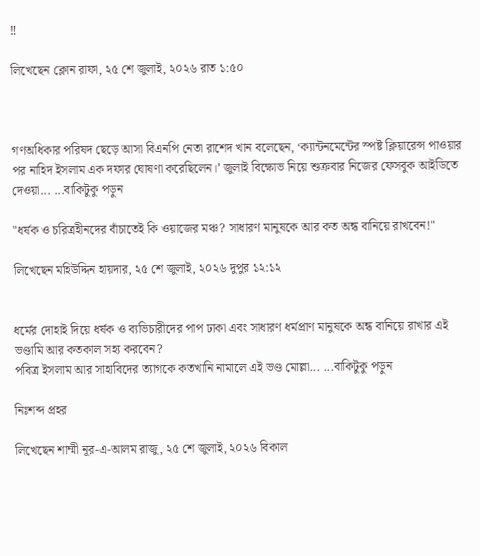‼

লিখেছেন ক্লোন রাফা, ২৫ শে জুলাই, ২০২৬ রাত ১:৫০



গণঅধিকার পরিষদ ছেড়ে আসা বিএনপি নেতা রাশেদ খান বলেছেন, ‘ক্যান্টনমেন্টের স্পষ্ট ক্লিয়ারেন্স পাওয়ার পর নাহিদ ইসলাম এক দফার ঘোষণা করেছিলেন।’ জুলাই বিক্ষোভ নিয়ে শুক্রবার নিজের ফেসবুক আইডিতে দেওয়া... ...বাকিটুকু পড়ুন

"ধর্ষক ও চরিত্রহীনদের বাঁচাতেই কি ওয়াজের মঞ্চ? সাধারণ মানুষকে আর কত অন্ধ বানিয়ে রাখবেন!"

লিখেছেন মহিউদ্দিন হায়দার, ২৫ শে জুলাই, ২০২৬ দুপুর ১২:১২


ধর্মের দোহাই দিয়ে ধর্ষক ও ব্যভিচারীদের পাপ ঢাকা এবং সাধারণ ধর্মপ্রাণ মানুষকে অন্ধ বানিয়ে রাখার এই ভণ্ডামি আর কতকাল সহ্য করবেন?
পবিত্র ইসলাম আর সাহাবিদের ত্যাগকে কতখানি নামালে এই ভণ্ড মোল্লা... ...বাকিটুকু পড়ুন

নিঃশব্দ প্রহর

লিখেছেন শাম্মী নূর-এ-আলম রাজু, ২৫ শে জুলাই, ২০২৬ বিকাল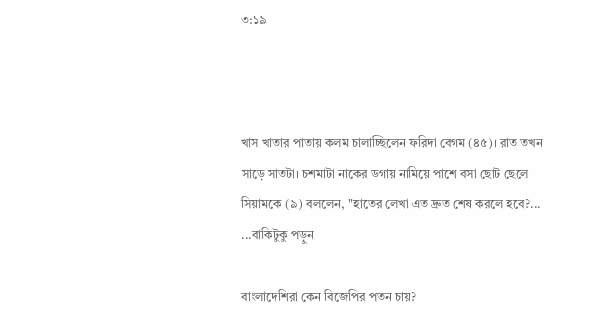৩:১৯



খাস খাতার পাতায় কলম চালাচ্ছিলেন ফরিদা বেগম (৪৫)। রাত তখন সাড়ে সাতটা। চশমাটা নাকের ডগায় নামিয়ে পাশে বসা ছোট ছেলে সিয়ামকে (৯) বললেন, "হাতের লেখা এত দ্রুত শেষ করলে হবে?... ...বাকিটুকু পড়ুন

বাংলাদেশিরা কেন বিজেপির পতন চায়?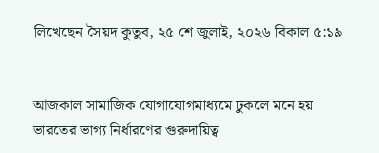লিখেছেন সৈয়দ কুতুব, ২৫ শে জুলাই, ২০২৬ বিকাল ৫:১৯


আজকাল সামাজিক যোগাযোগমাধ্যমে ঢুকলে মনে হয় ভারতের ভাগ্য নির্ধারণের গুরুদায়িত্ব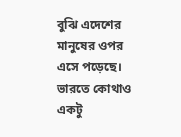বুঝি এদেশের মানুষের ওপর এসে পড়েছে। ভারতে কোথাও একটু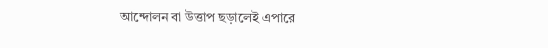আন্দোলন বা উত্তাপ ছড়ালেই এপারে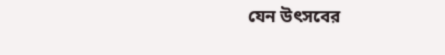যেন উৎসবের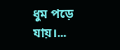ধুম পড়ে যায়।...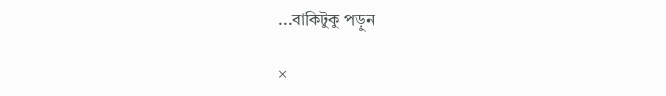...বাকিটুকু পড়ুন

×